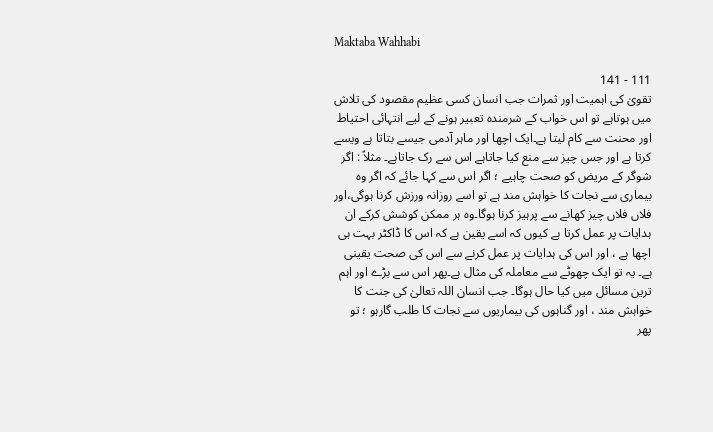Maktaba Wahhabi

111 - 141
تقویٰ کی اہمیت اور ثمرات جب انسان کسی عظیم مقصود کی تلاش میں ہوتاہے تو اس خواب کے شرمندہ تعبیر ہونے کے لیے انتہائی احتیاط اور محنت سے کام لیتا ہے۔ایک اچھا اور ماہر آدمی جیسے بتاتا ہے ویسے کرتا ہے اور جس چیز سے منع کیا جاتاہے اس سے رک جاتاہے۔ مثلاً : اگر شوگر کے مریض کو صحت چاہیے ؛ اگر اس سے کہا جائے کہ اگر وہ بیماری سے نجات کا خواہش مند ہے تو اسے روزانہ ورزش کرنا ہوگی،اور فلاں فلاں چیز کھانے سے پرہیز کرنا ہوگا۔وہ ہر ممکن کوشش کرکے ان ہدایات پر عمل کرتا ہے کیوں کہ اسے یقین ہے کہ اس کا ڈاکٹر بہت ہی اچھا ہے ، اور اس کی ہدایات پر عمل کرنے سے اس کی صحت یقینی ہے۔ یہ تو ایک چھوٹے سے معاملہ کی مثال ہے۔پھر اس سے بڑے اور اہم ترین مسائل میں کیا حال ہوگا۔ جب انسان اللہ تعالیٰ کی جنت کا خواہش مند ، اور گناہوں کی بیماریوں سے نجات کا طلب گارہو ؛ تو پھر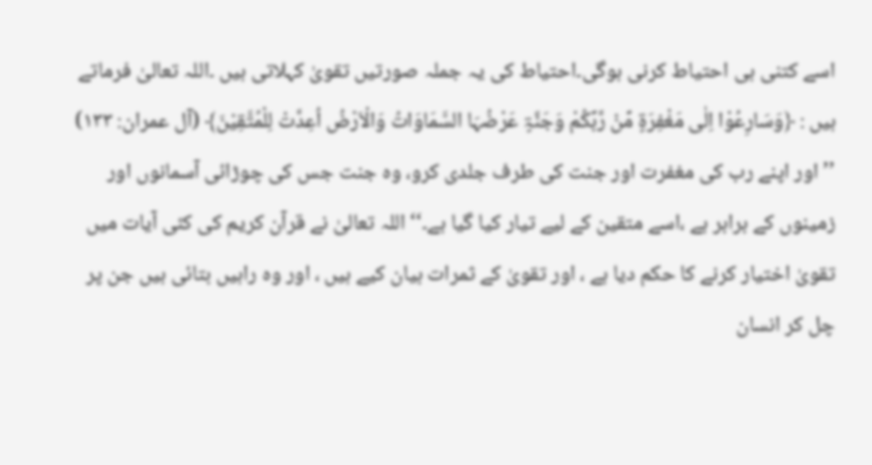اسے کتنی ہی احتیاط کرنی ہوگی۔احتیاط کی یہ جملہ صورتیں تقویٰ کہلاتی ہیں ۔اللہ تعالیٰ فرماتے ہیں : ﴿وَسَارِعُوْا اِلٰی مَغْفِرَۃٍ مِّنْ رَّبِّکُمْ وَجَنَّۃٍ عَرْضُہَا السَّمَاوَاتُ وَالْاَرْضُ اُعِدَّتْ لِلْمُتَّقِیْنَ﴾ (آل عمران: ۱۳۳) ’’اور اپنے رب کی مغفرت اور جنت کی طرف جلدی کرو، وہ جنت جس کی چوڑائی آسمانوں اور زمینوں کے برابر ہے ،اسے متقین کے لیے تیار کیا گیا ہے۔‘‘ اللہ تعالیٰ نے قرآن کریم کی کئی آیات میں تقویٰ اختیار کرنے کا حکم دیا ہے ، اور تقویٰ کے ثمرات بیان کیے ہیں ، اور وہ راہیں بتائی ہیں جن پر چل کر انسان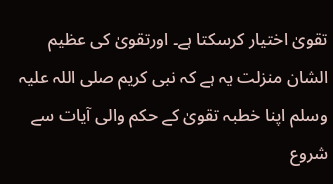تقویٰ اختیار کرسکتا ہے۔ اورتقویٰ کی عظیم الشان منزلت یہ ہے کہ نبی کریم صلی اللہ علیہ وسلم اپنا خطبہ تقویٰ کے حکم والی آیات سے شروع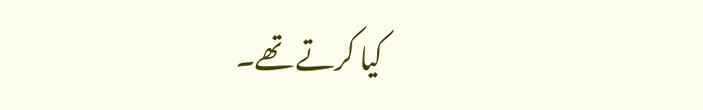کیا کرتے تھے۔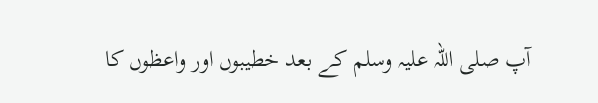آپ صلی اللہ علیہ وسلم کے بعد خطیبوں اور واعظوں کا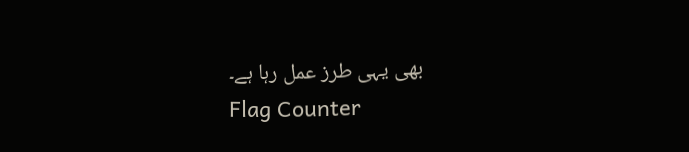بھی یہی طرز عمل رہا ہے۔
Flag Counter